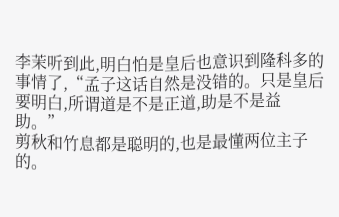李茉听到此,明白怕是皇后也意识到隆科多的事情了,“孟子这话自然是没错的。只是皇后要明白,所谓道是不是正道,助是不是益助。”
剪秋和竹息都是聪明的,也是最懂两位主子的。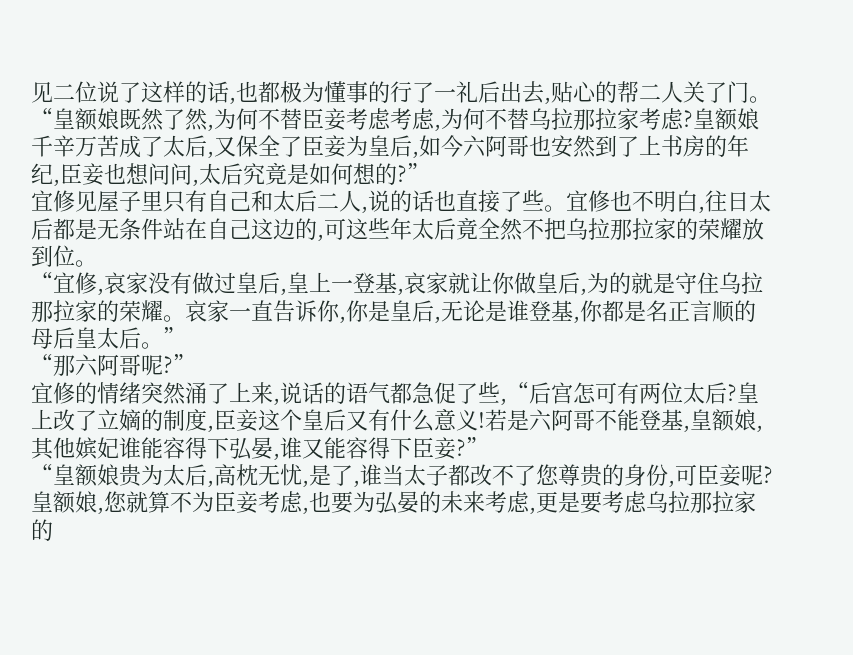见二位说了这样的话,也都极为懂事的行了一礼后出去,贴心的帮二人关了门。
“皇额娘既然了然,为何不替臣妾考虑考虑,为何不替乌拉那拉家考虑?皇额娘千辛万苦成了太后,又保全了臣妾为皇后,如今六阿哥也安然到了上书房的年纪,臣妾也想问问,太后究竟是如何想的?”
宜修见屋子里只有自己和太后二人,说的话也直接了些。宜修也不明白,往日太后都是无条件站在自己这边的,可这些年太后竟全然不把乌拉那拉家的荣耀放到位。
“宜修,哀家没有做过皇后,皇上一登基,哀家就让你做皇后,为的就是守住乌拉那拉家的荣耀。哀家一直告诉你,你是皇后,无论是谁登基,你都是名正言顺的母后皇太后。”
“那六阿哥呢?”
宜修的情绪突然涌了上来,说话的语气都急促了些,“后宫怎可有两位太后?皇上改了立嫡的制度,臣妾这个皇后又有什么意义!若是六阿哥不能登基,皇额娘,其他嫔妃谁能容得下弘晏,谁又能容得下臣妾?”
“皇额娘贵为太后,高枕无忧,是了,谁当太子都改不了您尊贵的身份,可臣妾呢?皇额娘,您就算不为臣妾考虑,也要为弘晏的未来考虑,更是要考虑乌拉那拉家的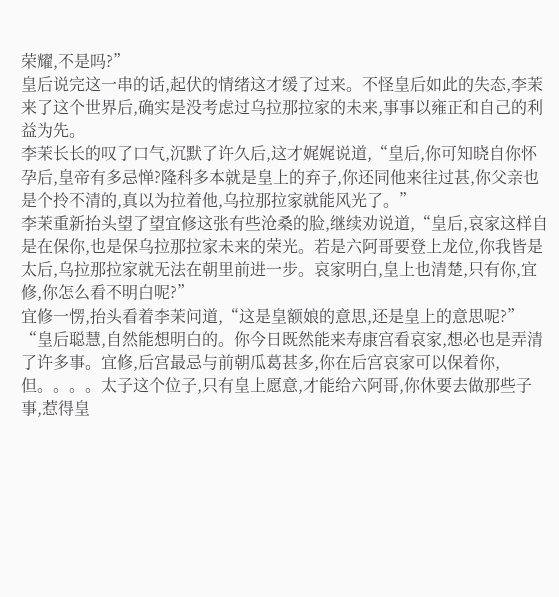荣耀,不是吗?”
皇后说完这一串的话,起伏的情绪这才缓了过来。不怪皇后如此的失态,李茉来了这个世界后,确实是没考虑过乌拉那拉家的未来,事事以雍正和自己的利益为先。
李茉长长的叹了口气,沉默了许久后,这才娓娓说道,“皇后,你可知晓自你怀孕后,皇帝有多忌惮?隆科多本就是皇上的弃子,你还同他来往过甚,你父亲也是个拎不清的,真以为拉着他,乌拉那拉家就能风光了。”
李茉重新抬头望了望宜修这张有些沧桑的脸,继续劝说道,“皇后,哀家这样自是在保你,也是保乌拉那拉家未来的荣光。若是六阿哥要登上龙位,你我皆是太后,乌拉那拉家就无法在朝里前进一步。哀家明白,皇上也清楚,只有你,宜修,你怎么看不明白呢?”
宜修一愣,抬头看着李茉问道,“这是皇额娘的意思,还是皇上的意思呢?”
“皇后聪慧,自然能想明白的。你今日既然能来寿康宫看哀家,想必也是弄清了许多事。宜修,后宫最忌与前朝瓜葛甚多,你在后宫哀家可以保着你,但。。。。太子这个位子,只有皇上愿意,才能给六阿哥,你休要去做那些子事,惹得皇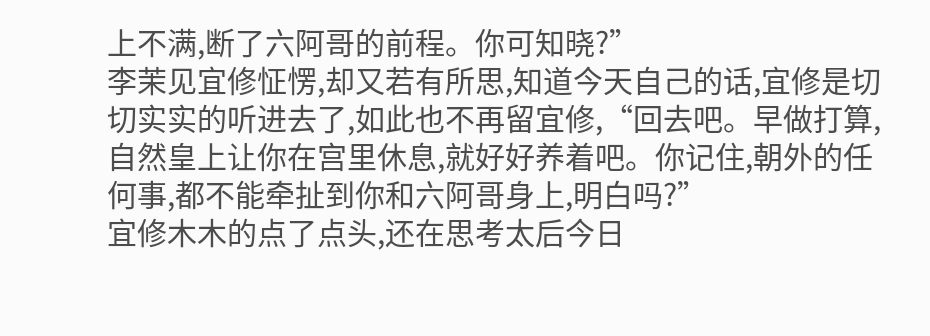上不满,断了六阿哥的前程。你可知晓?”
李茉见宜修怔愣,却又若有所思,知道今天自己的话,宜修是切切实实的听进去了,如此也不再留宜修,“回去吧。早做打算,自然皇上让你在宫里休息,就好好养着吧。你记住,朝外的任何事,都不能牵扯到你和六阿哥身上,明白吗?”
宜修木木的点了点头,还在思考太后今日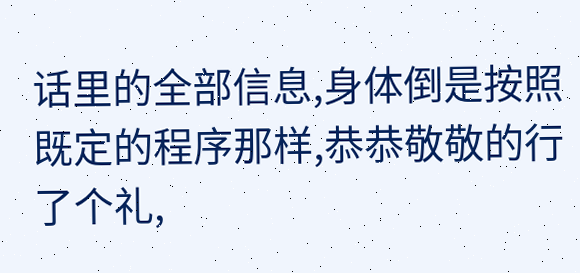话里的全部信息,身体倒是按照既定的程序那样,恭恭敬敬的行了个礼,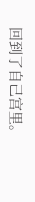回到了自己宫里。